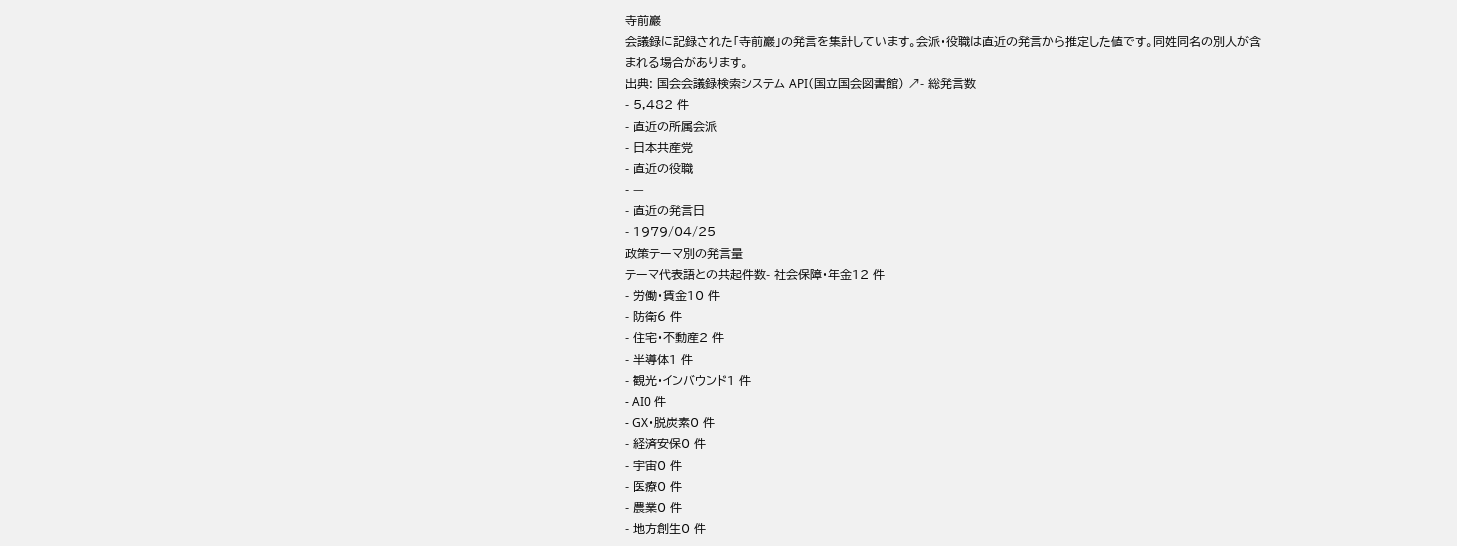寺前巖
会議録に記録された「寺前巖」の発言を集計しています。会派・役職は直近の発言から推定した値です。同姓同名の別人が含まれる場合があります。
出典: 国会会議録検索システム API(国立国会図書館) ↗- 総発言数
- 5,482 件
- 直近の所属会派
- 日本共産党
- 直近の役職
- —
- 直近の発言日
- 1979/04/25
政策テーマ別の発言量
テーマ代表語との共起件数- 社会保障・年金12 件
- 労働・賃金10 件
- 防衛6 件
- 住宅・不動産2 件
- 半導体1 件
- 観光・インバウンド1 件
- AI0 件
- GX・脱炭素0 件
- 経済安保0 件
- 宇宙0 件
- 医療0 件
- 農業0 件
- 地方創生0 件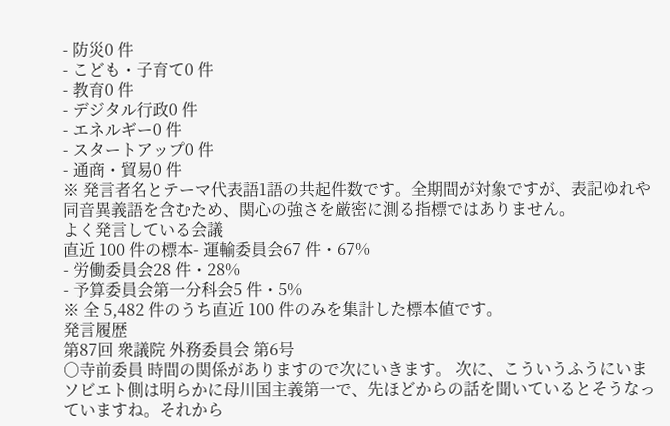- 防災0 件
- こども・子育て0 件
- 教育0 件
- デジタル行政0 件
- エネルギー0 件
- スタートアップ0 件
- 通商・貿易0 件
※ 発言者名とテーマ代表語1語の共起件数です。全期間が対象ですが、表記ゆれや 同音異義語を含むため、関心の強さを厳密に測る指標ではありません。
よく発言している会議
直近 100 件の標本- 運輸委員会67 件・67%
- 労働委員会28 件・28%
- 予算委員会第一分科会5 件・5%
※ 全 5,482 件のうち直近 100 件のみを集計した標本値です。
発言履歴
第87回 衆議院 外務委員会 第6号
○寺前委員 時間の関係がありますので次にいきます。 次に、こういうふうにいまソビエト側は明らかに母川国主義第一で、先ほどからの話を聞いているとそうなっていますね。それから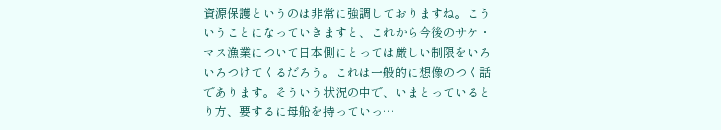資源保護というのは非常に強調しておりますね。こういうことになっていきますと、これから今後のサケ・マス漁業について日本側にとっては厳しい制限をいろいろつけてくるだろう。これは一般的に想像のつく話であります。そういう状況の中で、いまとっているとり方、要するに母船を持っていっ…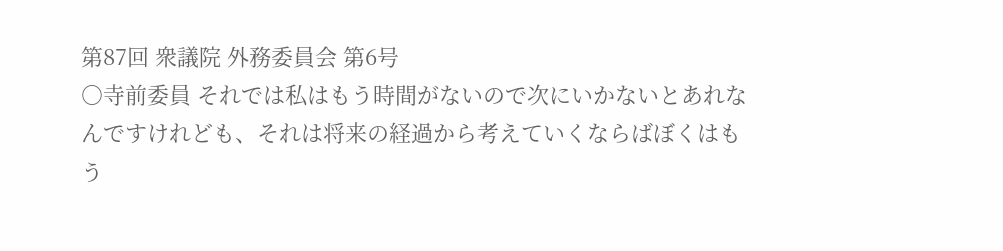第87回 衆議院 外務委員会 第6号
○寺前委員 それでは私はもう時間がないので次にいかないとあれなんですけれども、それは将来の経過から考えていくならばぼくはもう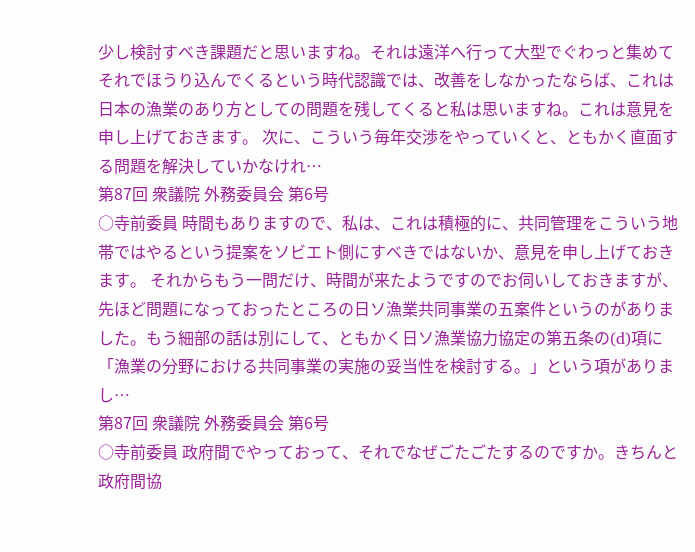少し検討すべき課題だと思いますね。それは遠洋へ行って大型でぐわっと集めてそれでほうり込んでくるという時代認識では、改善をしなかったならば、これは日本の漁業のあり方としての問題を残してくると私は思いますね。これは意見を申し上げておきます。 次に、こういう毎年交渉をやっていくと、ともかく直面する問題を解決していかなけれ…
第87回 衆議院 外務委員会 第6号
○寺前委員 時間もありますので、私は、これは積極的に、共同管理をこういう地帯ではやるという提案をソビエト側にすべきではないか、意見を申し上げておきます。 それからもう一問だけ、時間が来たようですのでお伺いしておきますが、先ほど問題になっておったところの日ソ漁業共同事業の五案件というのがありました。もう細部の話は別にして、ともかく日ソ漁業協力協定の第五条の(d)項に「漁業の分野における共同事業の実施の妥当性を検討する。」という項がありまし…
第87回 衆議院 外務委員会 第6号
○寺前委員 政府間でやっておって、それでなぜごたごたするのですか。きちんと政府間協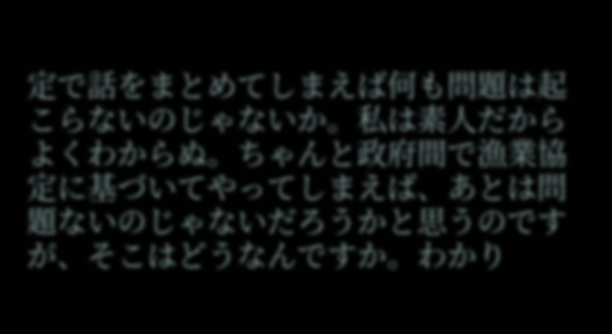定で話をまとめてしまえば何も問題は起こらないのじゃないか。私は素人だからよくわからぬ。ちゃんと政府間で漁業協定に基づいてやってしまえば、あとは問題ないのじゃないだろうかと思うのですが、そこはどうなんですか。わかり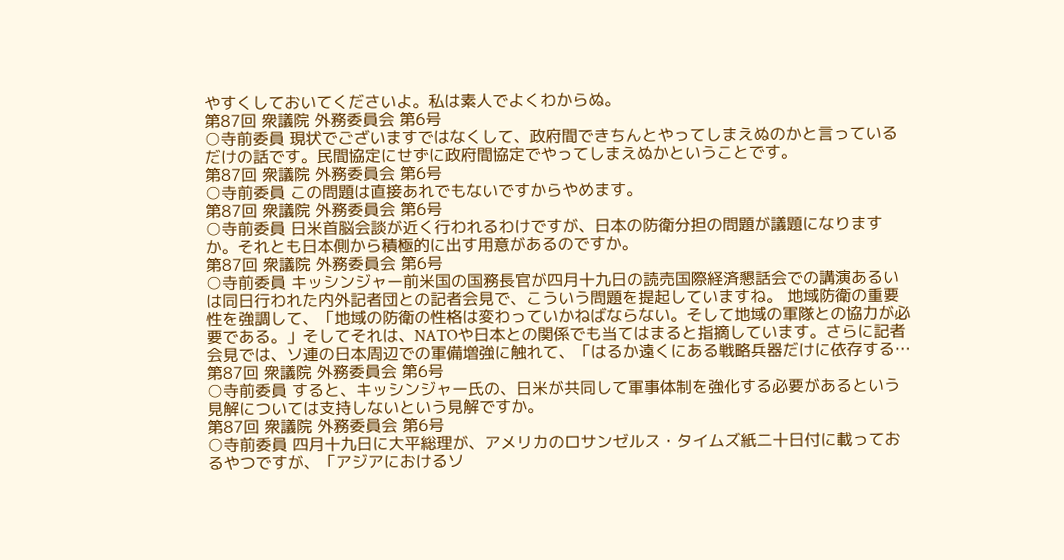やすくしておいてくださいよ。私は素人でよくわからぬ。
第87回 衆議院 外務委員会 第6号
○寺前委員 現状でございますではなくして、政府間できちんとやってしまえぬのかと言っているだけの話です。民間協定にせずに政府間協定でやってしまえぬかということです。
第87回 衆議院 外務委員会 第6号
○寺前委員 この問題は直接あれでもないですからやめます。
第87回 衆議院 外務委員会 第6号
○寺前委員 日米首脳会談が近く行われるわけですが、日本の防衛分担の問題が議題になりますか。それとも日本側から積極的に出す用意があるのですか。
第87回 衆議院 外務委員会 第6号
○寺前委員 キッシンジャー前米国の国務長官が四月十九日の読売国際経済懇話会での講演あるいは同日行われた内外記者団との記者会見で、こういう問題を提起していますね。 地域防衛の重要性を強調して、「地域の防衛の性格は変わっていかねばならない。そして地域の軍隊との協力が必要である。」そしてそれは、NATOや日本との関係でも当てはまると指摘しています。さらに記者会見では、ソ連の日本周辺での軍備増強に触れて、「はるか遠くにある戦略兵器だけに依存する…
第87回 衆議院 外務委員会 第6号
○寺前委員 すると、キッシンジャー氏の、日米が共同して軍事体制を強化する必要があるという見解については支持しないという見解ですか。
第87回 衆議院 外務委員会 第6号
○寺前委員 四月十九日に大平総理が、アメリカのロサンゼルス・タイムズ紙二十日付に載っておるやつですが、「アジアにおけるソ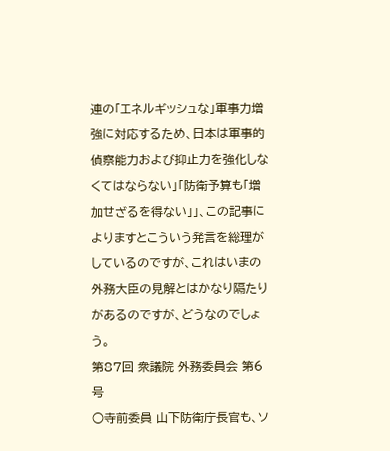連の「エネルギッシュな」軍事力増強に対応するため、日本は軍事的偵察能力および抑止力を強化しなくてはならない」「防衛予算も「増加せざるを得ない」」、この記事によりますとこういう発言を総理がしているのですが、これはいまの外務大臣の見解とはかなり隔たりがあるのですが、どうなのでしょう。
第87回 衆議院 外務委員会 第6号
○寺前委員 山下防衛庁長官も、ソ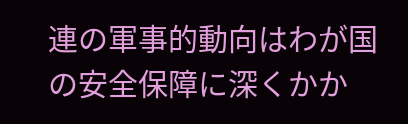連の軍事的動向はわが国の安全保障に深くかか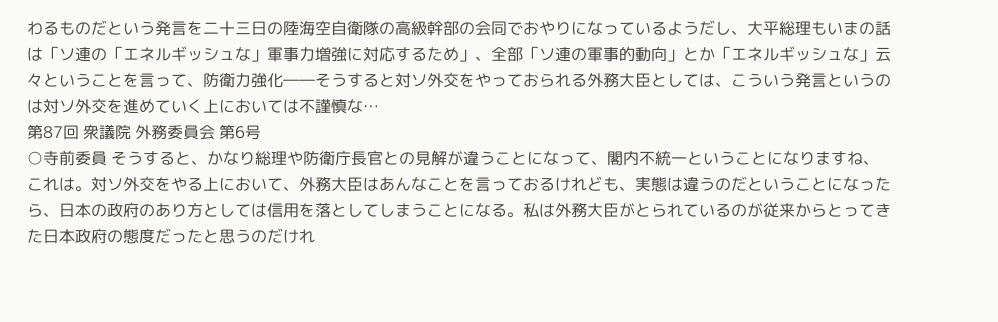わるものだという発言を二十三日の陸海空自衛隊の高級幹部の会同でおやりになっているようだし、大平総理もいまの話は「ソ連の「エネルギッシュな」軍事力増強に対応するため」、全部「ソ連の軍事的動向」とか「エネルギッシュな」云々ということを言って、防衛力強化――そうすると対ソ外交をやっておられる外務大臣としては、こういう発言というのは対ソ外交を進めていく上においては不謹慎な…
第87回 衆議院 外務委員会 第6号
○寺前委員 そうすると、かなり総理や防衛庁長官との見解が違うことになって、閣内不統一ということになりますね、これは。対ソ外交をやる上において、外務大臣はあんなことを言っておるけれども、実態は違うのだということになったら、日本の政府のあり方としては信用を落としてしまうことになる。私は外務大臣がとられているのが従来からとってきた日本政府の態度だったと思うのだけれ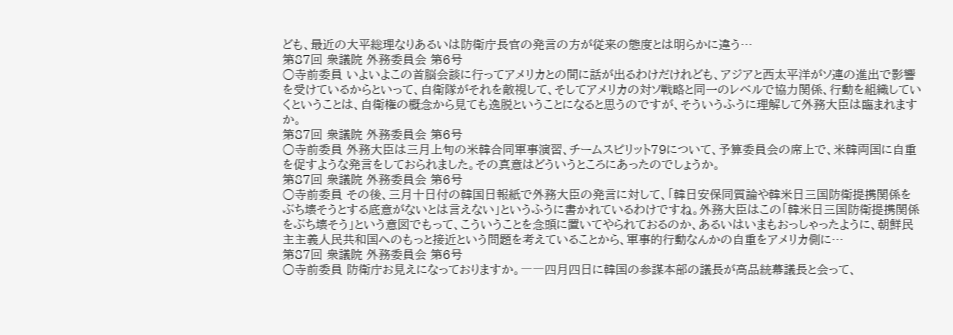ども、最近の大平総理なりあるいは防衛庁長官の発言の方が従来の態度とは明らかに違う…
第87回 衆議院 外務委員会 第6号
○寺前委員 いよいよこの首脳会談に行ってアメリカとの間に話が出るわけだけれども、アジアと西太平洋がソ連の進出で影響を受けているからといって、自衛隊がそれを敵視して、そしてアメリカの対ソ戦略と同一のレベルで協力関係、行動を組織していくということは、自衛権の概念から見ても逸脱ということになると思うのですが、そういうふうに理解して外務大臣は臨まれますか。
第87回 衆議院 外務委員会 第6号
○寺前委員 外務大臣は三月上旬の米韓合同軍事演習、チームスピリット79について、予算委員会の席上で、米韓両国に自重を促すような発言をしておられました。その真意はどういうところにあったのでしょうか。
第87回 衆議院 外務委員会 第6号
○寺前委員 その後、三月十日付の韓国日報紙で外務大臣の発言に対して、「韓日安保同質論や韓米日三国防衛提携関係をぶち壊そうとする底意がないとは言えない」というふうに書かれているわけですね。外務大臣はこの「韓米日三国防衛提携関係をぶち壊そう」という意図でもって、こういうことを念頭に置いてやられておるのか、あるいはいまもおっしゃったように、朝鮮民主主義人民共和国へのもっと接近という問題を考えていることから、軍事的行動なんかの自重をアメリカ側に…
第87回 衆議院 外務委員会 第6号
○寺前委員 防衛庁お見えになっておりますか。――四月四日に韓国の参謀本部の議長が高品統幕議長と会って、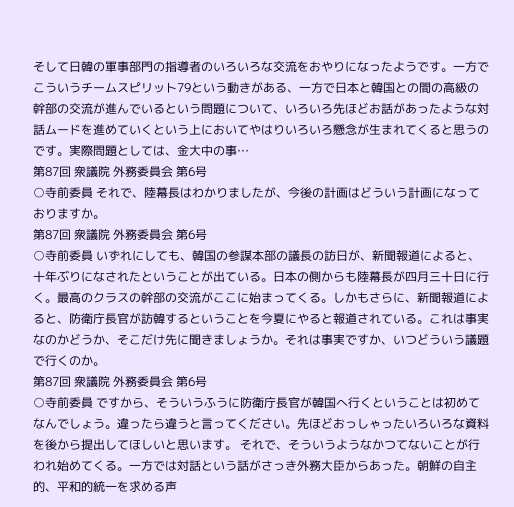そして日韓の軍事部門の指導者のいろいろな交流をおやりになったようです。一方でこういうチームスピリット79という動きがある、一方で日本と韓国との間の高級の幹部の交流が進んでいるという問題について、いろいろ先ほどお話があったような対話ムードを進めていくという上においてやはりいろいろ懸念が生まれてくると思うのです。実際問題としては、金大中の事…
第87回 衆議院 外務委員会 第6号
○寺前委員 それで、陸幕長はわかりましたが、今後の計画はどういう計画になっておりますか。
第87回 衆議院 外務委員会 第6号
○寺前委員 いずれにしても、韓国の参謀本部の議長の訪日が、新聞報道によると、十年ぶりになされたということが出ている。日本の側からも陸幕長が四月三十日に行く。最高のクラスの幹部の交流がここに始まってくる。しかもさらに、新聞報道によると、防衛庁長官が訪韓するということを今夏にやると報道されている。これは事実なのかどうか、そこだけ先に聞きましょうか。それは事実ですか、いつどういう議題で行くのか。
第87回 衆議院 外務委員会 第6号
○寺前委員 ですから、そういうふうに防衛庁長官が韓国へ行くということは初めてなんでしょう。違ったら違うと言ってください。先ほどおっしゃったいろいろな資料を後から提出してほしいと思います。 それで、そういうようなかつてないことが行われ始めてくる。一方では対話という話がさっき外務大臣からあった。朝鮮の自主的、平和的統一を求める声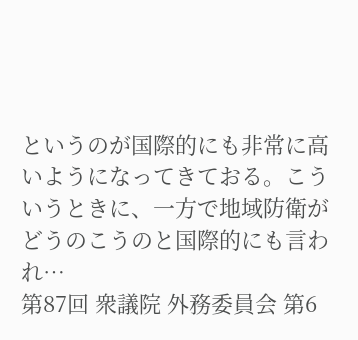というのが国際的にも非常に高いようになってきておる。こういうときに、一方で地域防衛がどうのこうのと国際的にも言われ…
第87回 衆議院 外務委員会 第6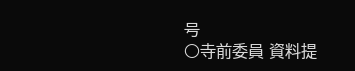号
○寺前委員 資料提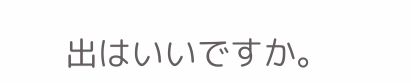出はいいですか。